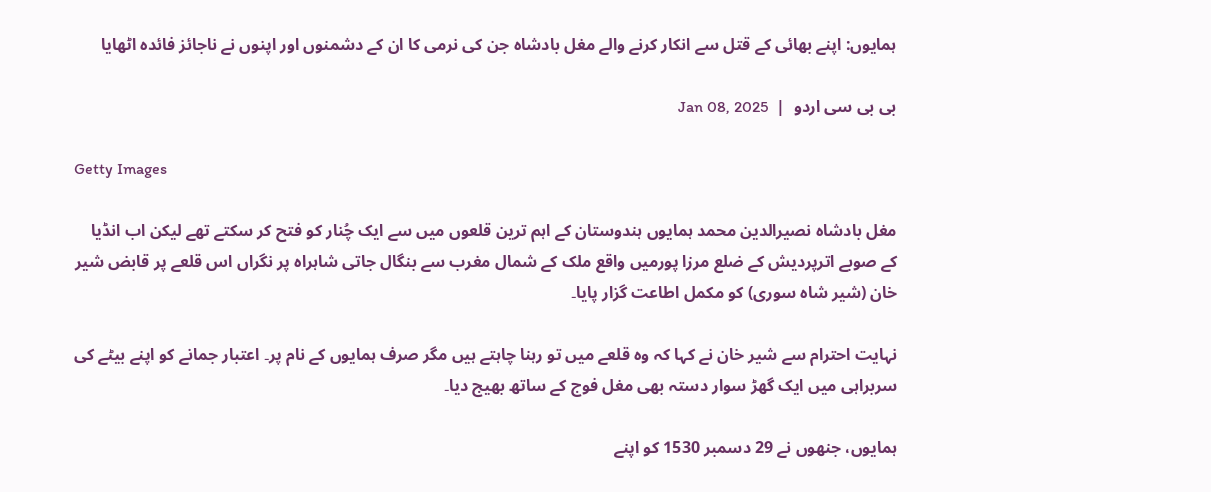ہمایوں: اپنے بھائی کے قتل سے انکار کرنے والے مغل بادشاہ جن کی نرمی کا ان کے دشمنوں اور اپنوں نے ناجائز فائدہ اٹھایا

بی بی سی اردو  |  Jan 08, 2025

Getty Images

مغل بادشاہ نصیرالدین محمد ہمایوں ہندوستان کے اہم ترین قلعوں میں سے ایک چُنار کو فتح کر سکتے تھے لیکن اب انڈیا کے صوبے اترپردیش کے ضلع مرزا پورمیں واقع ملک کے شمال مغرب سے بنگال جاتی شاہراہ پر نگراں اس قلعے پر قابض شیر خان (شیر شاہ سوری) کو مکمل اطاعت گزار پایا۔

نہایت احترام سے شیر خان نے کہا کہ وہ قلعے میں تو رہنا چاہتے ہیں مگر صرف ہمایوں کے نام پر۔ اعتبار جمانے کو اپنے بیٹے کی سربراہی میں ایک گھڑ سوار دستہ بھی مغل فوج کے ساتھ بھیج دیا۔

ہمایوں، جنھوں نے 29 دسمبر 1530 کو اپنے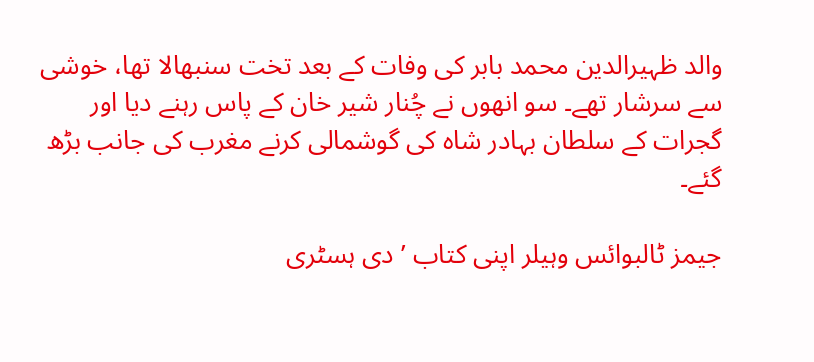والد ظہیرالدین محمد بابر کی وفات کے بعد تخت سنبھالا تھا، خوشی سے سرشار تھے۔ سو انھوں نے چُنار شیر خان کے پاس رہنے دیا اور گجرات کے سلطان بہادر شاہ کی گوشمالی کرنے مغرب کی جانب بڑھ گئے۔

جیمز ٹالبوائس وہیلر اپنی کتاب ’دی ہسٹری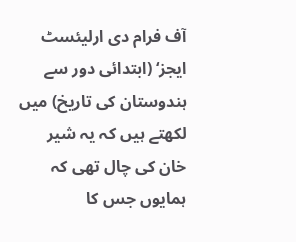آف فرام دی ارلیئسٹ ایجز‘ (ابتدائی دور سے ہندوستان کی تاریخ) میں لکھتے ہیں کہ یہ شیر خان کی چال تھی کہ ہمایوں جس کا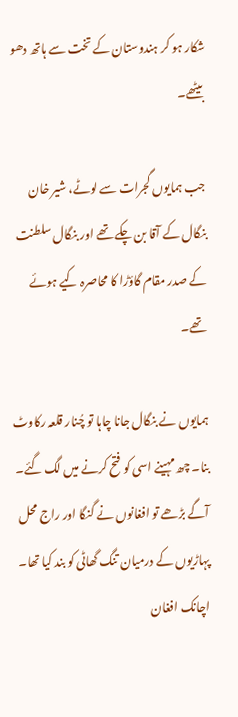شکار ہو کر ہندوستان کے تخت سے ہاتھ دھو بیٹھے۔

جب ہمایوں گجرات سے لوٹے، شیر خان بنگال کے آقا بن چکے تھے اور بنگال سلطنت کے صدر مقام گاؤڑا کا محاصرہ کیے ہوئے تھے۔

ہمایوں نے بنگال جانا چاہا تو چُنار قلعہ رکاوٹ بنا۔ چھ مہینے اسی کو فتح کرنے میں لگ گئے۔ آگے بڑھے تو افغانوں نے گنگا اور راج محل پہاڑیوں کے درمیان تنگ گھاٹی کو بند کیا تھا۔ اچانک افغان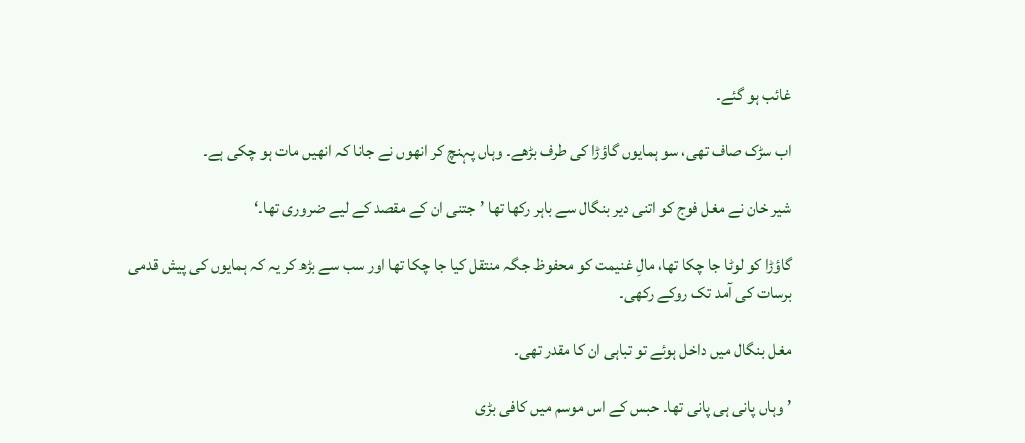غائب ہو گئے۔

اب سڑک صاف تھی، سو ہمایوں گاؤڑا کی طرف بڑھے۔ وہاں پہنچ کر انھوں نے جانا کہ انھیں مات ہو چکی ہے۔

شیر خان نے مغل فوج کو اتنی دیر بنگال سے باہر رکھا تھا ’جتنی ان کے مقصد کے لیے ضروری تھا۔‘

گاؤڑا کو لوٹا جا چکا تھا، مالِ غنیمت کو محفوظ جگہ منتقل کیا جا چکا تھا اور سب سے بڑھ کر یہ کہ ہمایوں کی پیش قدمی برسات کی آمد تک روکے رکھی۔

مغل بنگال میں داخل ہوئے تو تباہی ان کا مقدر تھی۔

’وہاں پانی ہی پانی تھا۔ حبس کے اس موسم میں کافی بڑی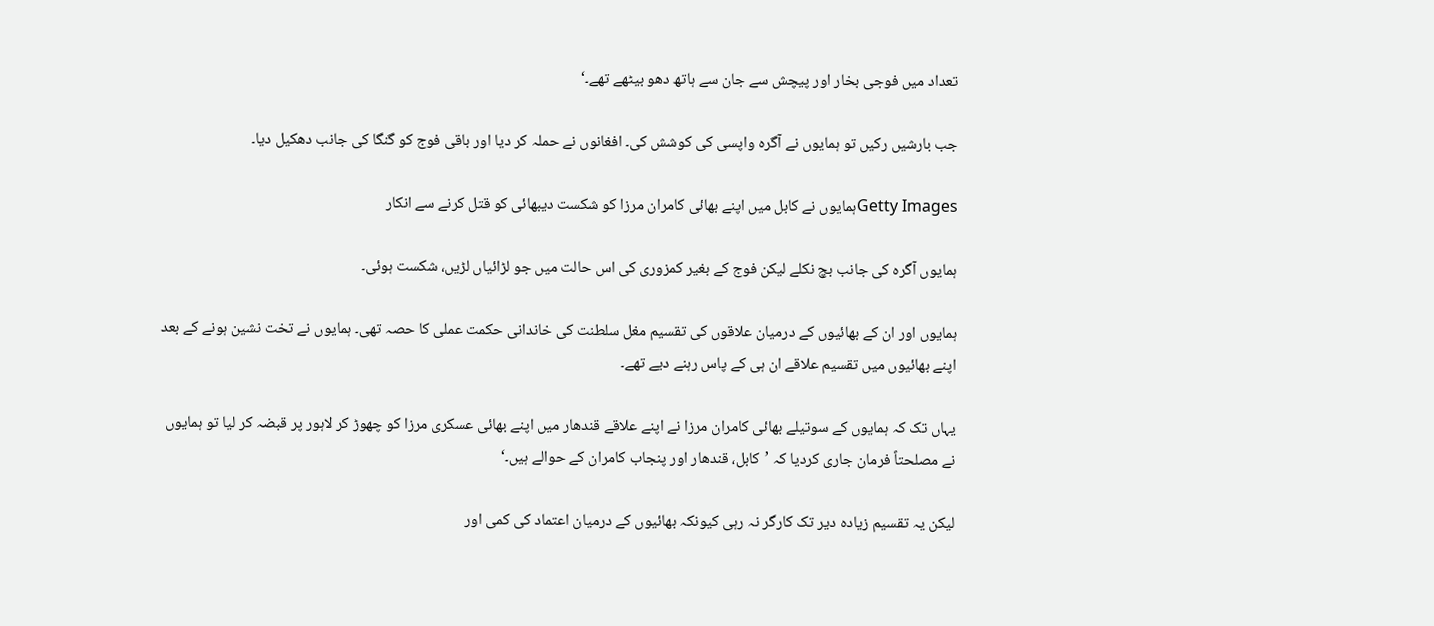تعداد میں فوجی بخار اور پیچش سے جان سے ہاتھ دھو بیٹھے تھے۔‘

جب بارشیں رکیں تو ہمایوں نے آگرہ واپسی کی کوشش کی۔ افغانوں نے حملہ کر دیا اور باقی فوج کو گنگا کی جانب دھکیل دیا۔

Getty Imagesہمایوں نے کابل میں اپنے بھائی کامران مرزا کو شکست دیبھائی کو قتل کرنے سے انکار

ہمایوں آگرہ کی جانب بچ نکلے لیکن فوج کے بغیر کمزوری کی اس حالت میں جو لڑائیاں لڑیں، شکست ہوئی۔

ہمایوں اور ان کے بھائیوں کے درمیان علاقوں کی تقسیم مغل سلطنت کی خاندانی حکمت عملی کا حصہ تھی۔ ہمایوں نے تخت نشین ہونے کے بعد اپنے بھائیوں میں تقسیم علاقے ان ہی کے پاس رہنے دیے تھے۔

یہاں تک کہ ہمایوں کے سوتیلے بھائی کامران مرزا نے اپنے علاقے قندھار میں اپنے بھائی عسکری مرزا کو چھوڑ کر لاہور پر قبضہ کر لیا تو ہمایوں نے مصلحتاً فرمان جاری کردیا کہ ’کابل، قندھار اور پنجاب کامران کے حوالے ہیں۔‘

لیکن یہ تقسیم زیادہ دیر تک کارگر نہ رہی کیونکہ بھائیوں کے درمیان اعتماد کی کمی اور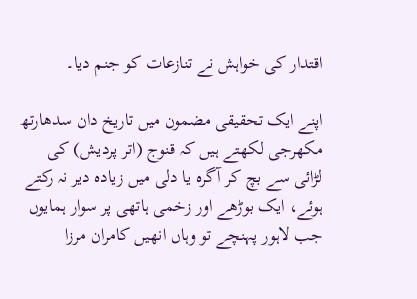اقتدار کی خواہش نے تنازعات کو جنم دیا۔

اپنے ایک تحقیقی مضمون میں تاریخ دان سدھارتھ مکھرجی لکھتے ہیں کہ قنوج (اتر پردیش) کی لڑائی سے بچ کر آگرہ یا دلی میں زیادہ دیر نہ رکتے ہوئے، ایک بوڑھے اور زخمی ہاتھی پر سوار ہمایوں جب لاہور پہنچے تو وہاں انھیں کامران مرزا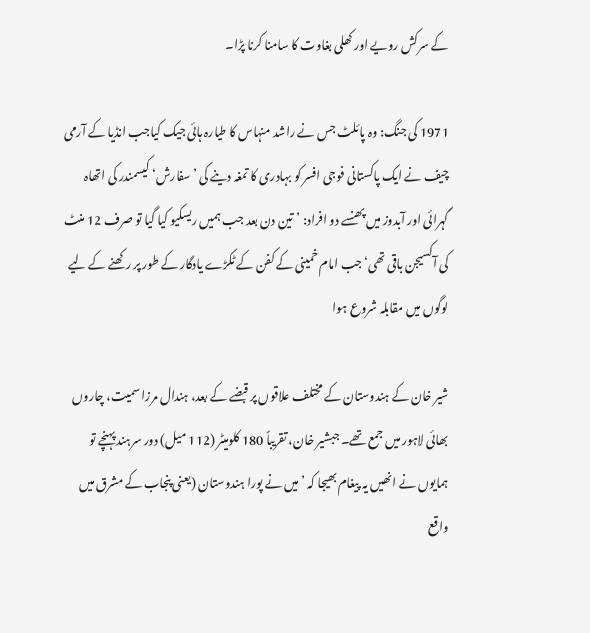کے سرکش رویے اور کھلی بغاوت کا سامنا کرنا پڑا۔

1971 کی جنگ: وہ پائلٹ جس نے راشد منہاس کا طیارہ ہائی جیک کیاجب انڈیا کے آرمی چیف نے ایک پاکستانی فوجی افسر کو بہادری کا تمغہ دینے کی ’سفارش‘ کیسمندر کی اتھاہ گہرائی اور آبدوز میں پھنسے دو افراد: ’تین دن بعد جب ہمیں ریسکیو کیا گیا تو صرف 12 منٹ کی آکسیجن باقی تھی‘جب امام خمینی کے کفن کے ٹکڑے یادگار کے طور پر رکھنے کے لیے لوگوں میں مقابلہ شروع ہوا

شیر خان کے ہندوستان کے مختلف علاقوں پر قبضے کے بعد، ہندال مرزا سمیت، چاروں بھائی لاہور میں جمع تھے۔ جبشیر خان، تقریباً 180 کلومیٹر (112 میل) دور سرہند پہنچے تو ہمایوں نے انھیں یہ پیغام بھیجا کہ ’میں نے پورا ہندوستان (یعنی پنجاب کے مشرق میں واقع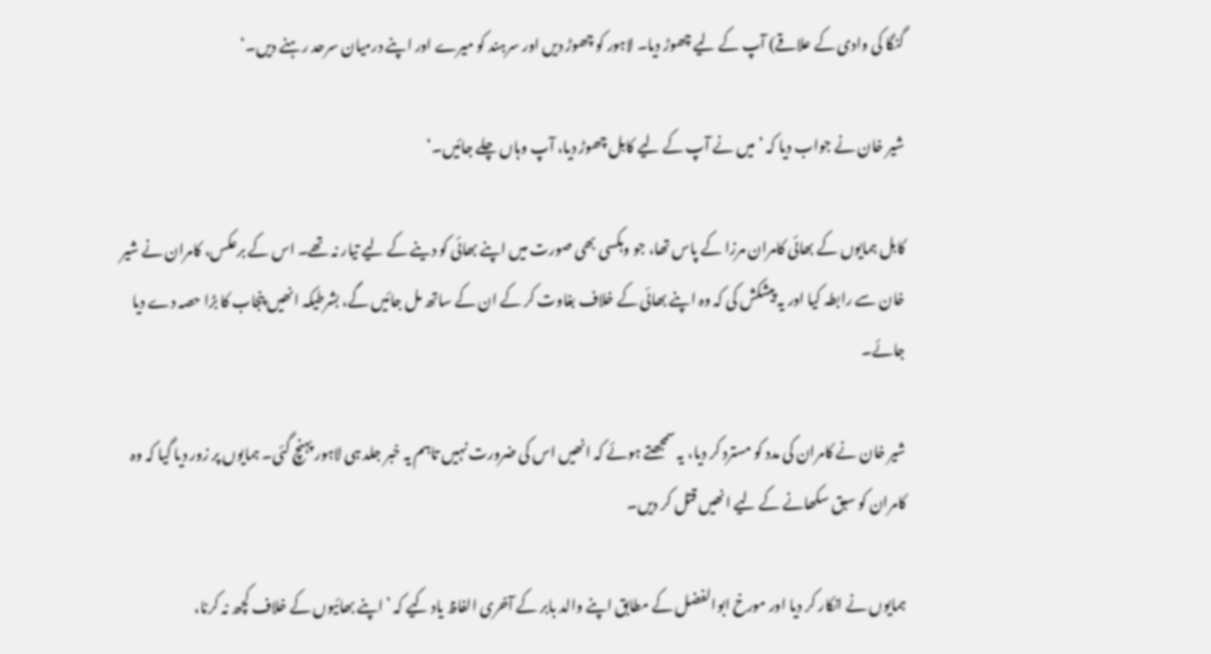گنگا کی وادی کے علاقے) آپ کے لیے چھوڑ دیا۔ لاہور کو چھوڑ دیں اور سرہند کو میرے اور اپنے درمیان سرحد رہنے دیں۔‘

شیر خان نے جواب دیا کہ ’میں نے آپ کے لیے کابل چھوڑ دیا، آپ وہاں چلے جائیں۔‘

کابل ہمایوں کے بھائی کامران مرزا کے پاس تھا، جو وہکسی بھی صورت میں اپنے بھائی کو دینے کے لیے تیار نہ تھے۔ اس کے برعکس، کامران نے شیر خان سے رابطہ کیا اور یہ پیشکش کی کہ وہ اپنے بھائی کے خلاف بغاوت کر کے ان کے ساتھ مل جائیں گے، بشرطیکہ انھیں پنجاب کا بڑا حصہ دے دیا جائے۔

شیر خان نے کامران کی مدد کو مسترد کر دیا، یہ سمجھتے ہوئے کہ انھیں اس کی ضرورت نہیں تاہم یہ خبر جلد ہی لاہور پہنچ گئی۔ ہمایوں پر زور دیا گیا کہ وہ کامران کو سبق سکھانے کے لیے انھیں قتل کر دیں۔

ہمایوں نے انکار کر دیا اور مورخ ابوالفضل کے مطابق اپنے والد بابر کے آخری الفاظ یاد کیے کہ ’اپنے بھائیوں کے خلاف کچھ نہ کرنا،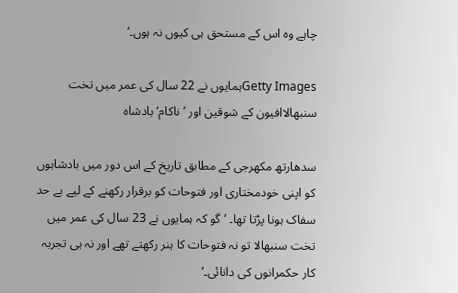چاہے وہ اس کے مستحق ہی کیوں نہ ہوں۔‘

Getty Imagesہمایوں نے 22 سال کی عمر میں تخت سنبھالاافیون کے شوقین اور ’ناکام‘ بادشاہ

سدھارتھ مکھرجی کے مطابق تاریخ کے اس دور میں بادشاہوں کو اپنی خودمختاری اور فتوحات کو برقرار رکھنے کے لیے بے حد سفاک ہونا پڑتا تھا۔ ’گو کہ ہمایوں نے 23 سال کی عمر میں تخت سنبھالا تو نہ فتوحات کا ہنر رکھتے تھے اور نہ ہی تجربہ کار حکمرانوں کی دانائی۔‘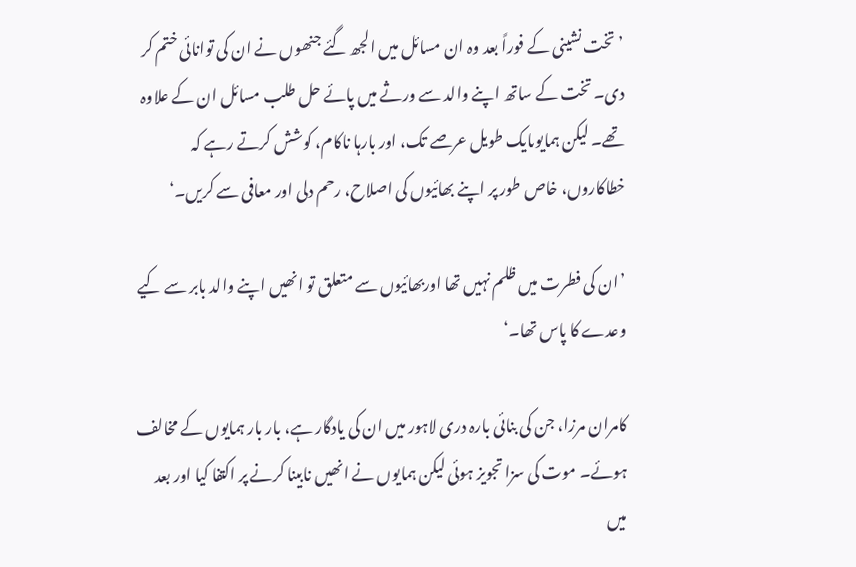’تخت نشینی کے فوراً بعد وہ ان مسائل میں الجھ گئے جنھوں نے ان کی توانائی ختم کر دی۔ تخت کے ساتھ اپنے والد سے ورثے میں پائے حل طلب مسائل ان کے علاوہ تھے۔ لیکن ہمایوںایک طویل عرصے تک، اور بارہا ناکام، کوشش کرتے رہے کہ خطاکاروں، خاص طور پر اپنے بھائیوں کی اصلاح، رحم دلی اور معافی سے کریں۔‘

’ان کی فطرت میں ظلم نہیں تھا اوربھائیوں سے متعلق تو انھیں اپنے والد بابر سے کیے وعدے کا پاس تھا۔‘

کامران مرزا، جن کی بنائی بارہ دری لاہور میں ان کی یادگار ہے، بار بار ہمایوں کے مخالف ہوئے۔ موت کی سزا تجویز ہوئی لیکن ہمایوں نے انھیں نابینا کرنے پر اکتفا کیا اور بعد میں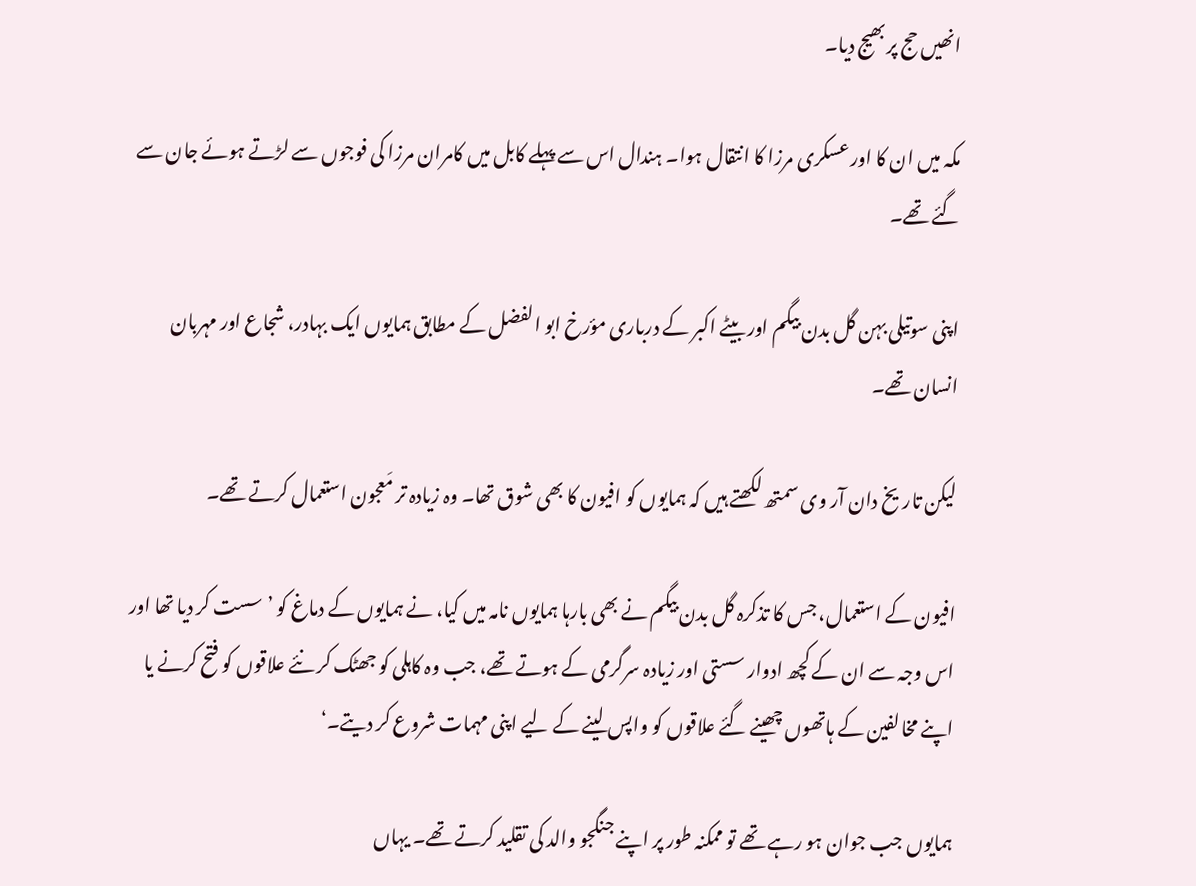انھیں حج پر بھیج دیا۔

مکہ میں ان کا اور عسکری مرزا کا انتقال ہوا۔ ہندال اس سے پہلے کابل میں کامران مرزا کی فوجوں سے لڑتے ہوئے جان سے گئے تھے۔

اپنی سوتیلی بہن گل بدن بیگم اور بیٹے اکبر کے درباری مؤرخ ابو الفضل کے مطابق ہمایوں ایک بہادر، شجاع اور مہربان انسان تھے۔

لیکن تاریخ دان آر وی سمتھ لکھتے ہیں کہ ہمایوں کو افیون کا بھی شوق تھا۔ وہ زیادہ تر مَعجون استعمال کرتے تھے۔

افیون کے استعمال، جس کا تذکرہ گل بدن بیگم نے بھی بارہا ہمایوں نامہ میں کیا، نے ہمایوں کے دماغ کو ’سست کر دیا تھا اور اس وجہ سے ان کے کچھ ادوار سستی اور زیادہ سرگرمی کے ہوتے تھے، جب وہ کاہلی کو جھٹک کر نئے علاقوں کو فتح کرنے یا اپنے مخالفین کے ہاتھوں چھینے گئے علاقوں کو واپس لینے کے لیے اپنی مہمات شروع کر دیتے۔‘

ہمایوں جب جوان ہو رہے تھے تو ممکنہ طور پر اپنے جنگجو والد کی تقلید کرتے تھے۔ یہاں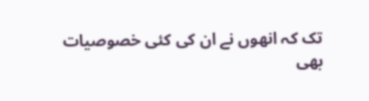تک کہ انھوں نے ان کی کئی خصوصیات بھی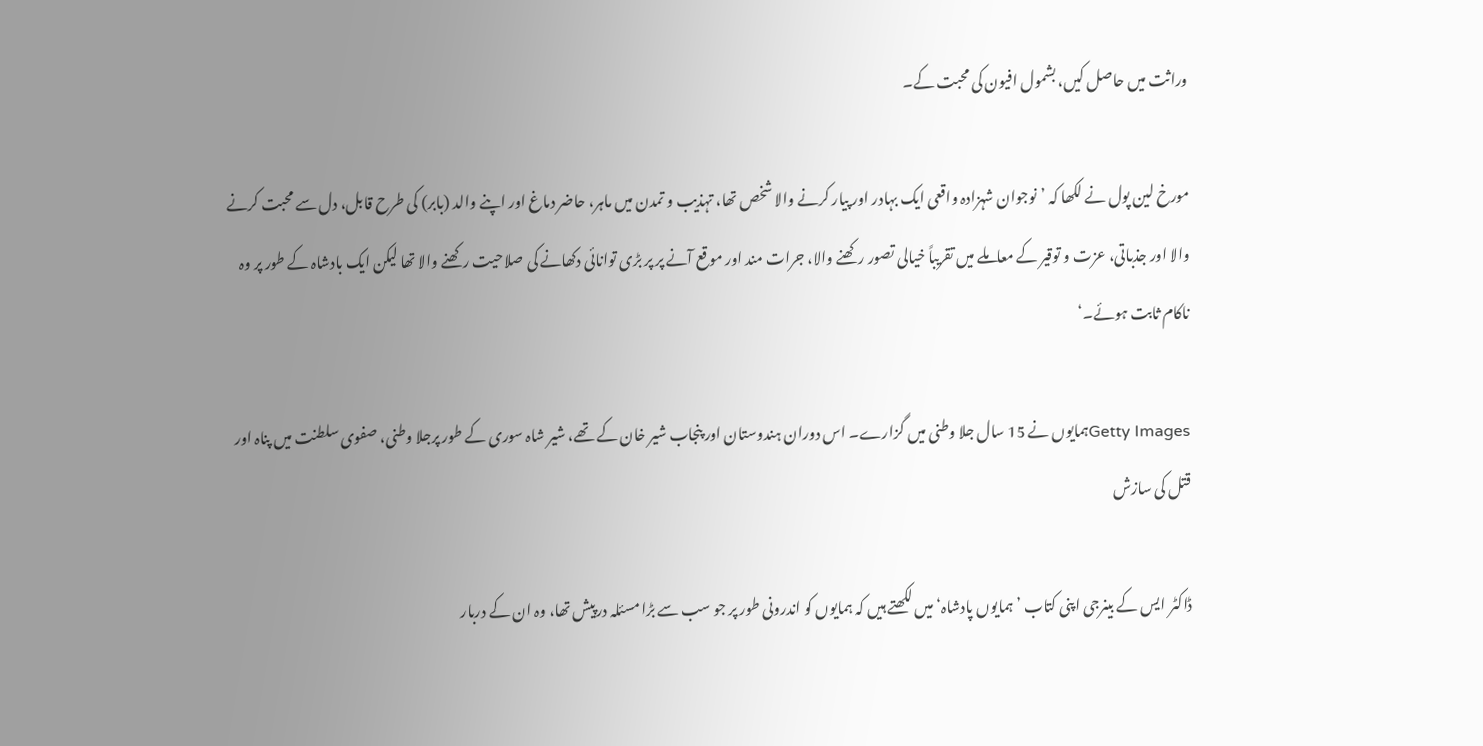وراثت میں حاصل کیں، بشمول افیون کی محبت کے۔

مورخ لین پول نے لکھا کہ ’نوجوان شہزادہ واقعی ایک بہادر اور پیار کرنے والا شخص تھا، تہذیب و تمدن میں ماہر، حاضر دماغ اور اپنے والد (بابر) کی طرح قابل، دل سے محبت کرنے والا اور جذباتی، عزت و توقیر کے معاملے میں تقریباً خیالی تصور رکھنے والا، جرات مند اور موقع آنے پر پر بڑی توانائی دکھانے کی صلاحیت رکھنے والا تھا لیکن ایک بادشاہ کے طور پر وہ ناکام ثابت ہوئے۔‘

Getty Imagesہمایوں نے 15 سال جلا وطنی میں گزارے۔ اس دوران ہندوستان اور پنجاب شیر خان کے تھے، شیر شاہ سوری کے طور پرجلا وطنی، صفوی سلطنت میں پناہ اور قتل کی سازش

ڈاکٹر ایس کے بینرجی اپنی کتاب ’ہمایوں پادشاہ‘ میں لکھتے ہیں کہ ہمایوں کو اندرونی طور پر جو سب سے بڑا مسئلہ درپیش تھا، وہ ان کے دربار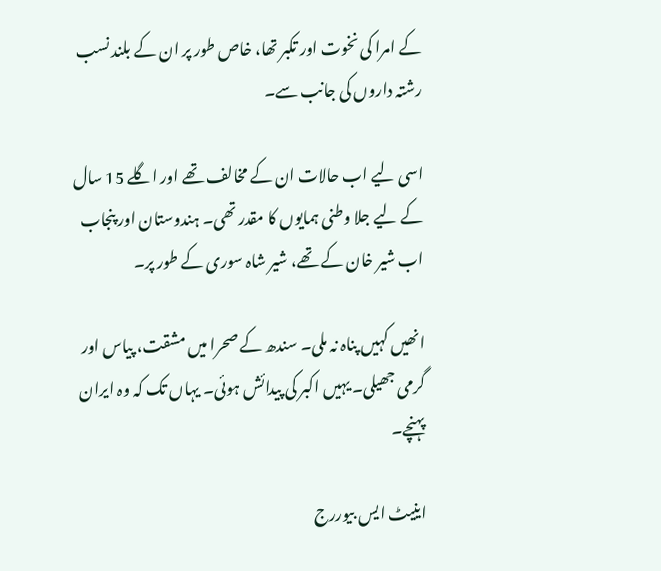کے امرا کی نخوت اور تکبر تھا، خاص طور پر ان کے بلند نسب رشتہ داروں کی جانب سے۔

اسی لیے اب حالات ان کے مخالف تھے اور اگلے 15 سال کے لیے جلا وطنی ہمایوں کا مقدر تھی۔ ہندوستان اور پنجاب اب شیر خان کے تھے، شیر شاہ سوری کے طور پر۔

انھیں کہیں پناہ نہ ملی۔ سندھ کے صحرا میں مشقت، پیاس اور گرمی جھیلی۔ یہیں اکبر کی پیدائش ہوئی۔ یہاں تک کہ وہ ایران پہنچے۔

اینیٹ ایس بیوررج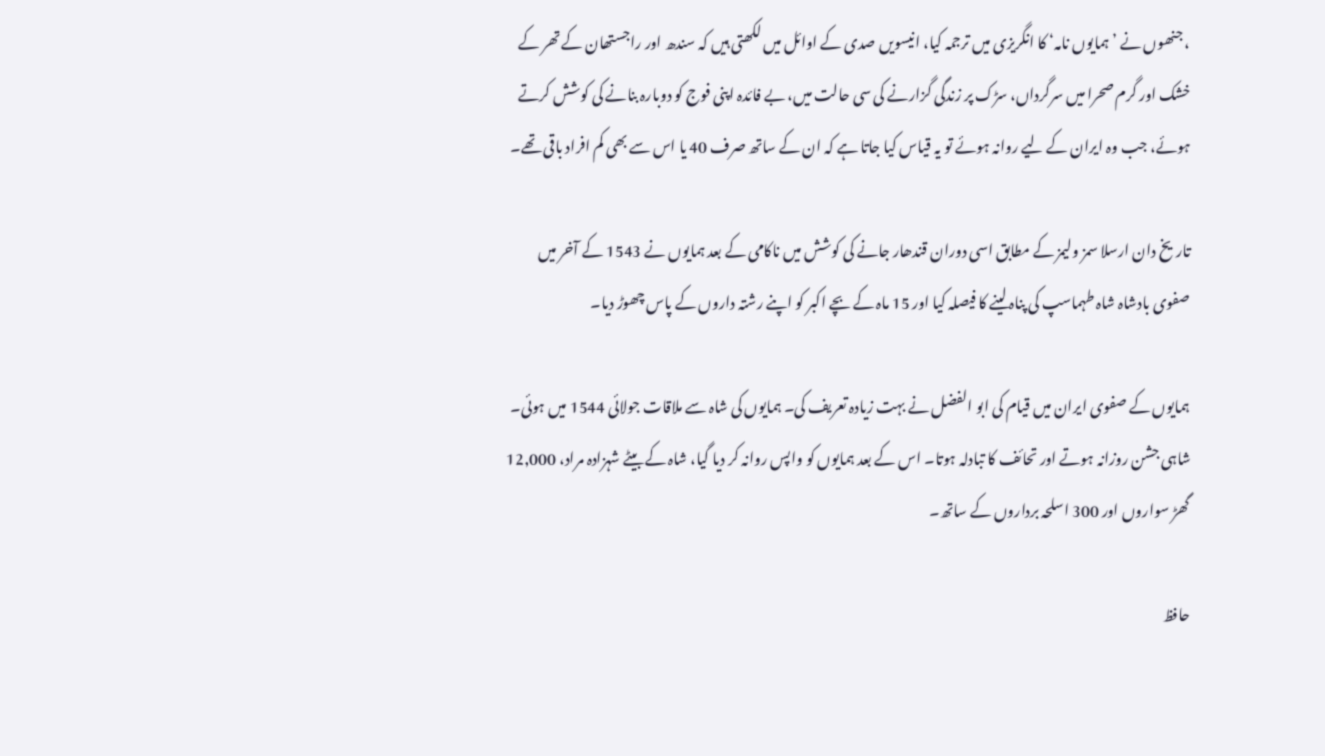، جنھوں نے ’ہمایوں نامہ‘ کا انگریزی میں ترجمہ کیا، انیسویں صدی کے اوائل میں لکھتی ہیں کہ سندھ اور راجستھان کے تھر کے خشک اور گرم صحرا میں سرگرداں، سڑک پر زندگی گزارنے کی سی حالت میں، بے فائدہ اپنی فوج کو دوبارہ بنانے کی کوشش کرتے ہوئے، جب وہ ایران کے لیے روانہ ہوئے تو یہ قیاس کیا جاتا ہے کہ ان کے ساتھ صرف 40 یا اس سے بھی کم افراد باقی تھے۔

تاریخ دان ارسلا سمز ولیمز کے مطابق اسی دوران قندھار جانے کی کوشش میں ناکامی کے بعد ہمایوں نے 1543 کے آخر میں صفوی بادشاہ شاہ طہماسپ کی پناہ لینے کا فیصلہ کیا اور 15 ماہ کے بچے اکبر کو اپنے رشتہ داروں کے پاس چھوڑ دیا۔

ہمایوں کے صفوی ایران میں قیام کی ابو الفضل نے بہت زیادہ تعریف کی۔ ہمایوں کی شاہ سے ملاقات جولائی 1544 میں ہوئی۔ شاہی جشن روزانہ ہوتے اور تحائف کا تبادلہ ہوتا۔ اس کے بعد ہمایوں کو واپس روانہ کر دیا گیا، شاہ کے بیٹے شہزادہ مراد، 12,000 گھڑ سواروں اور 300 اسلحہ برداروں کے ساتھ۔

حافظ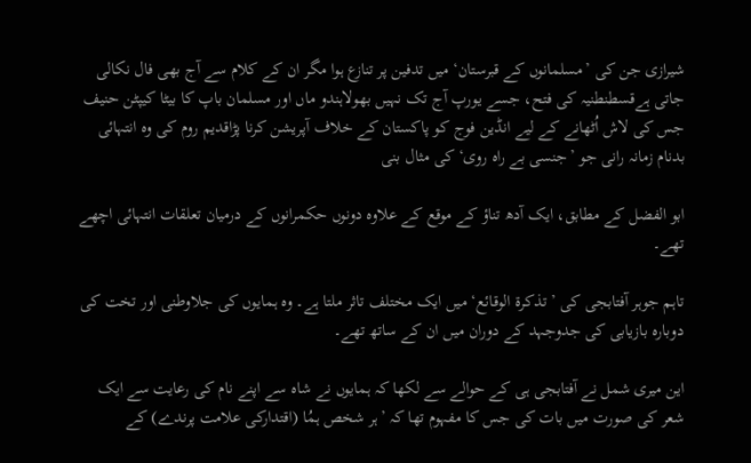شیرازی جن کی ’مسلمانوں کے قبرستان‘ میں تدفین پر تنازع ہوا مگر ان کے کلام سے آج بھی فال نکالی جاتی ہےقسطنطنیہ کی فتح، جسے یورپ آج تک نہیں بھولاہندو ماں اور مسلمان باپ کا بیٹا کیپٹن حنیف جس کی لاش اُٹھانے کے لیے انڈین فوج کو پاکستان کے خلاف آپریشن کرنا پڑاقدیم روم کی وہ انتہائی بدنام زمانہ رانی جو ’جنسی بے راہ روی‘ کی مثال بنی

ابو الفضل کے مطابق، ایک آدھ تناؤ کے موقع کے علاوہ دونوں حکمرانوں کے درمیان تعلقات انتہائی اچھے تھے۔

تاہم جوہر آفتابجی کی ’تذکرۃ الوقائع‘ میں ایک مختلف تاثر ملتا ہے۔ وہ ہمایوں کی جلاوطنی اور تخت کی دوبارہ بازیابی کی جدوجہد کے دوران میں ان کے ساتھ تھے۔

این میری شمل نے آفتابجی ہی کے حوالے سے لکھا کہ ہمایوں نے شاہ سے اپنے نام کی رعایت سے ایک شعر کی صورت میں بات کی جس کا مفہوم تھا کہ ’ہر شخص ہمُا (اقتدارکی علامت پرندے) کے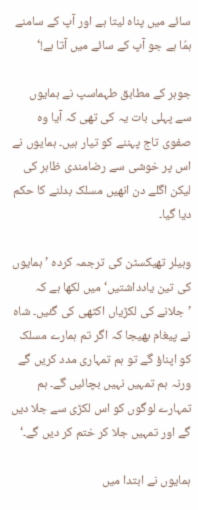سائے میں پناہ لیتا ہے اور آپ کے سامنے ہمُا ہے جو آپ کے سائے میں آتا ہے!‘

جوہر کے مطابق طہماسپ نے ہمایوں سے پہلی بات یہ کی تھی کہ آیا وہ صفوی تاج پہننے کو تیار ہیں۔ ہمایوں نے اس پر خوشی سے رضامندی ظاہر کی لیکن اگلے دن انھیں مسلک بدلنے کا حکم دیا گیا۔

وہیلر تھیکسٹن کی ترجمہ کردہ ’ہمایوں کی تین یادداشتیں‘ میں لکھا ہے کہ ’جلانے کی لکڑیاں اکٹھی کی گئیں۔ شاہ نے پیغام بھیجا کہ اگر تم ہمارے مسلک کو اپناؤ گے تو ہم تمہاری مدد کریں گے ورنہ ہم تمہیں نہیں بچائیں گے۔ ہم تمہارے لوگوں کو اس لکڑی سے جلا دیں گے اور تمہیں جلا کر ختم کر دیں گے۔‘

ہمایوں نے ابتدا میں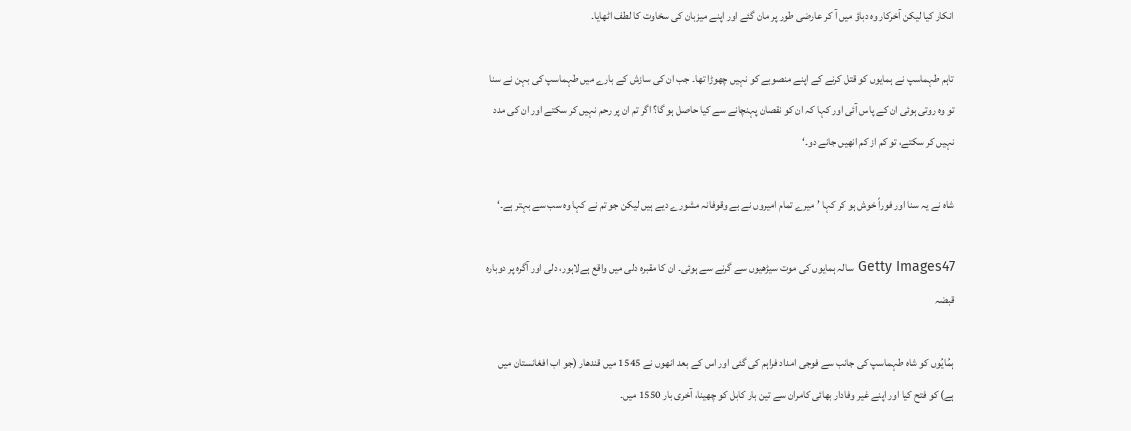انکار کیا لیکن آخرکار وہ دباؤ میں آ کر عارضی طور پر مان گئے اور اپنے میزبان کی سخاوت کا لطف اٹھایا۔

تاہم طہماسپ نے ہمایوں کو قتل کرنے کے اپنے منصوبے کو نہیں چھوڑا تھا۔ جب ان کی سازش کے بارے میں طہماسپ کی بہن نے سنا تو وہ روتی ہوئی ان کے پاس آئی اور کہا کہ ان کو نقصان پہنچانے سے کیا حاصل ہو گا؟ اگر تم ان پر رحم نہیں کر سکتے اور ان کی مدد نہیں کر سکتے، تو کم از کم انھیں جانے دو۔‘

شاہ نے یہ سنا اور فوراً خوش ہو کر کہا ’میرے تمام امیروں نے بے وقوفانہ مشورے دیے ہیں لیکن جو تم نے کہا وہ سب سے بہتر ہے۔‘

Getty Images47 سالہ ہمایوں کی موت سیڑھیوں سے گرنے سے ہوئی۔ ان کا مقبرہ دلی میں واقع ہےلاہور، دلی اور آگرہ پر دوبارہ قبضہ

ہمُایُوں کو شاہ طہماسپ کی جانب سے فوجی امداد فراہم کی گئی اور اس کے بعد انھوں نے 1545 میں قندھار (جو اب افغانستان میں ہے) کو فتح کیا اور اپنے غیر وفادار بھائی کامران سے تین بار کابل کو چھینا، آخری بار 1550 میں۔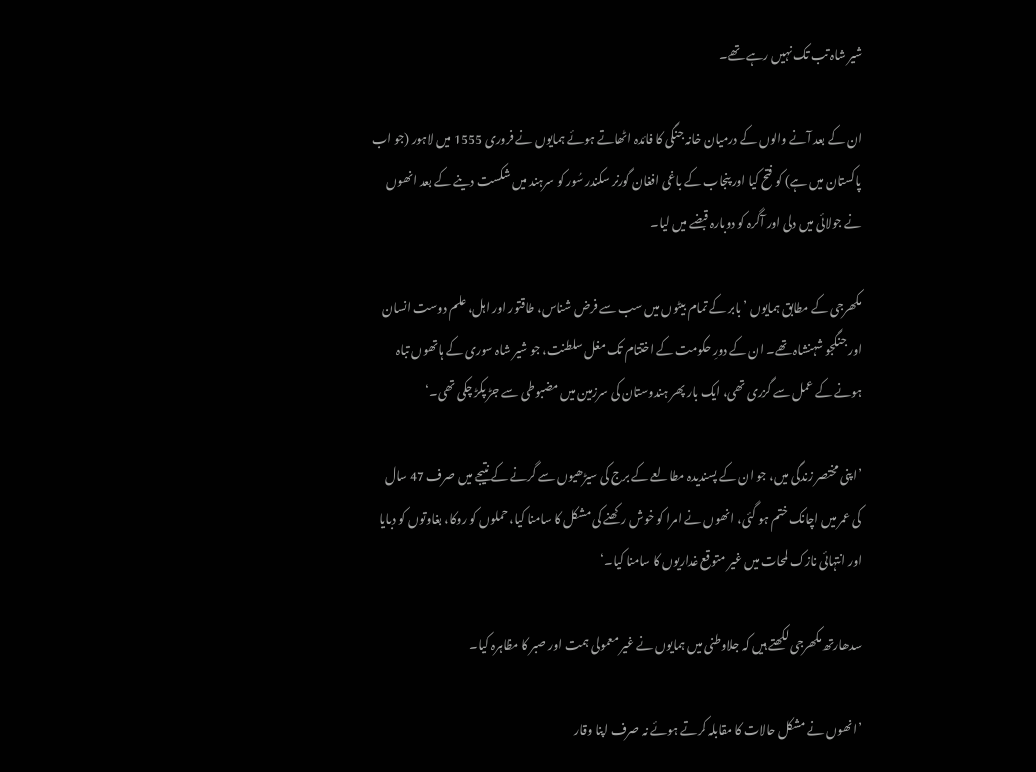شیر شاہ تب تک نہیں رہے تھے۔

ان کے بعد آنے والوں کے درمیان خانہ جنگی کا فائدہ اٹھاتے ہوئے ہمایوں نے فروری 1555 میں لاہور (جو اب پاکستان میں ہے) کو فتح کیا اور پنجاب کے باغی افغان گورنر سکندر سُور کو سرہند میں شکست دینے کے بعد انھوں نے جولائی میں دلی اور آگرہ کو دوبارہ قبضے میں لیا۔

مکھرجی کے مطابق ہمایوں ’بابر کے تمام بیٹوں میں سب سے فرض شناس، طاقتور اور اہل، علم دوست انسان اور جنگجو شہنشاہ تھے۔ ان کے دورِ حکومت کے اختتام تک مغل سلطنت، جو شیر شاہ سوری کے ہاتھوں تباہ ہونے کے عمل سے گزری تھی، ایک بار پھر ہندوستان کی سرزمین میں مضبوطی سے جڑ پکڑ چکی تھی۔‘

’اپنی مختصر زندگی میں، جو ان کے پسندیدہ مطالعے کے برج کی سیڑھیوں سے گرنے کے نتیجے میں صرف 47 سال کی عمر میں اچانک ختم ہو گئی، انھوں نے امرا کو خوش رکھنے کی مشکل کا سامنا کیا، حملوں کو روکا، بغاوتوں کو دبایا اور انتہائی نازک لمحات میں غیر متوقع غداریوں کا سامنا کیا۔‘

سدھارتھ مکھرجی لکھتے ہیں کہ جلاوطنی میں ہمایوں نے غیر معمولی ہمت اور صبر کا مظاہرہ کیا۔

’انھوں نے مشکل حالات کا مقابلہ کرتے ہوئے نہ صرف اپنا وقار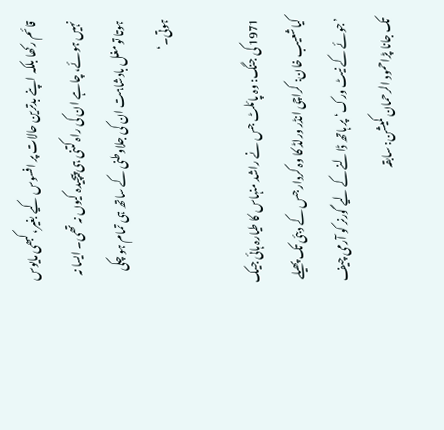قائم رکھا بلکہ اپنے بدترین حالات پر افسوس کیے بغیر، کبھی مایوس نہیں ہوئے، چاہے ان کی راہ کتنی ہی پیچیدہ کیوں نہ تھی۔ ایسا نہ ہوتا تو مغل بادشاہت ان کی جلاوطنی کے ساتھ ہی تمام ہو چکی ہوتی۔‘

1971 کی جنگ: وہ پائلٹ جس نے راشد منہاس کا طیارہ ہائی جیک کیاشعیب خان: کراچی انڈر ورلڈ کا وہ کردار جس کے دبئی تک پھیلے ’جوئے کے نیٹ ورک‘ پر ہاتھ ڈالنے کے لیے گورنر کو آرمی چیف تک جانا پڑاحمود الرحمان کمیشن: سابقہ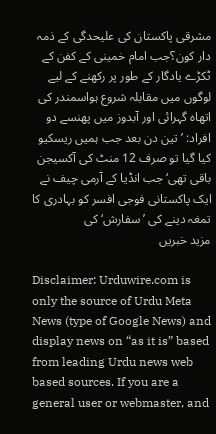مشرقی پاکستان کی علیحدگی کے ذمہ دار کون؟جب امام خمینی کے کفن کے ٹکڑے یادگار کے طور پر رکھنے کے لیے لوگوں میں مقابلہ شروع ہواسمندر کی اتھاہ گہرائی اور آبدوز میں پھنسے دو افراد: ’تین دن بعد جب ہمیں ریسکیو کیا گیا تو صرف 12 منٹ کی آکسیجن باقی تھی‘جب انڈیا کے آرمی چیف نے ایک پاکستانی فوجی افسر کو بہادری کا تمغہ دینے کی ’سفارش‘ کی
مزید خبریں

Disclaimer: Urduwire.com is only the source of Urdu Meta News (type of Google News) and display news on “as it is” based from leading Urdu news web based sources. If you are a general user or webmaster, and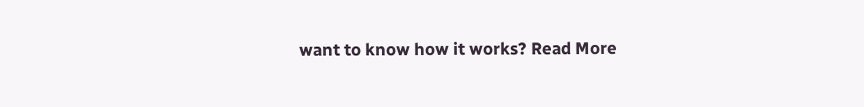want to know how it works? Read More